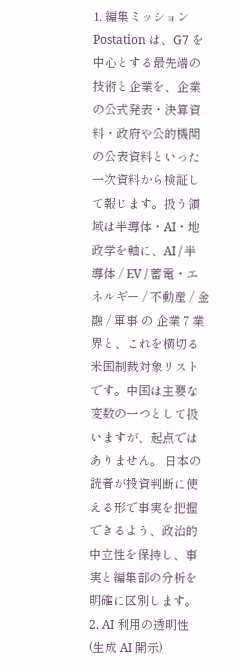1. 編集ミッション
Postation は、G7 を中心とする最先端の技術と企業を、企業の公式発表・決算資料・政府や公的機関の公表資料といった 一次資料から検証して報じます。扱う領域は半導体・AI・地政学を軸に、AI / 半導体 / EV / 蓄電・エネルギー / 不動産 / 金融 / 軍事 の 企業 7 業界と、これを横切る米国制裁対象リストです。中国は主要な変数の一つとして扱いますが、起点ではありません。 日本の読者が投資判断に使える形で事実を把握できるよう、政治的中立性を保持し、事実と編集部の分析を明確に区別します。
2. AI 利用の透明性 (生成 AI 開示)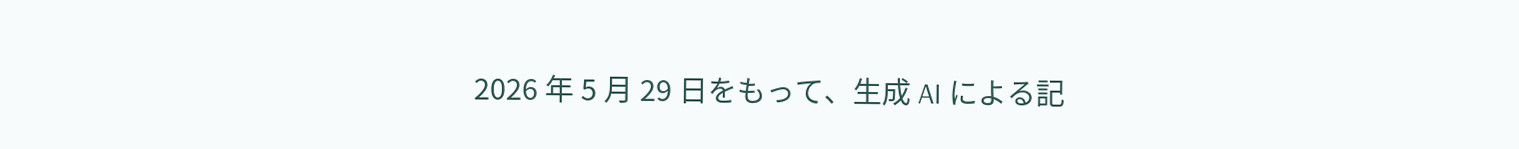2026 年 5 月 29 日をもって、生成 AI による記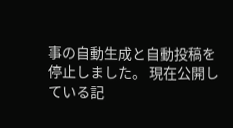事の自動生成と自動投稿を停止しました。 現在公開している記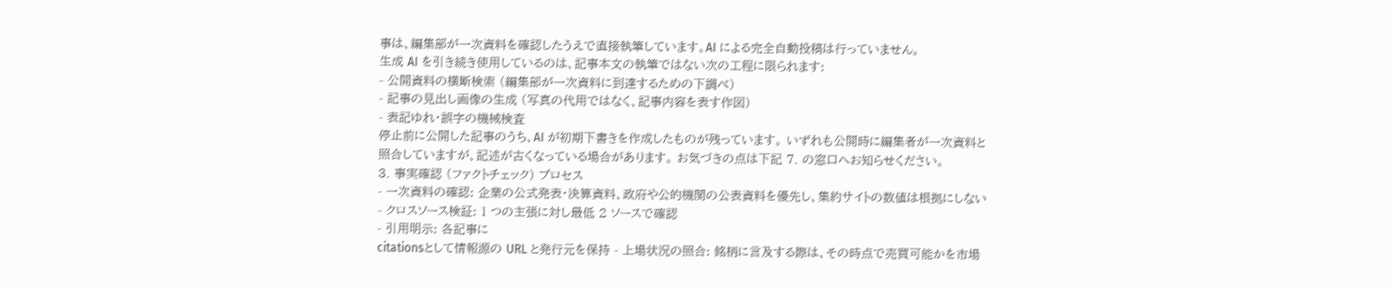事は、編集部が一次資料を確認したうえで直接執筆しています。AI による完全自動投稿は行っていません。
生成 AI を引き続き使用しているのは、記事本文の執筆ではない次の工程に限られます:
- 公開資料の横断検索 (編集部が一次資料に到達するための下調べ)
- 記事の見出し画像の生成 (写真の代用ではなく、記事内容を表す作図)
- 表記ゆれ・誤字の機械検査
停止前に公開した記事のうち、AI が初期下書きを作成したものが残っています。 いずれも公開時に編集者が一次資料と照合していますが、記述が古くなっている場合があります。 お気づきの点は下記 7. の窓口へお知らせください。
3. 事実確認 (ファクトチェック) プロセス
- 一次資料の確認: 企業の公式発表・決算資料、政府や公的機関の公表資料を優先し、集約サイトの数値は根拠にしない
- クロスソース検証: 1 つの主張に対し最低 2 ソースで確認
- 引用明示: 各記事に
citationsとして情報源の URL と発行元を保持 - 上場状況の照合: 銘柄に言及する際は、その時点で売買可能かを市場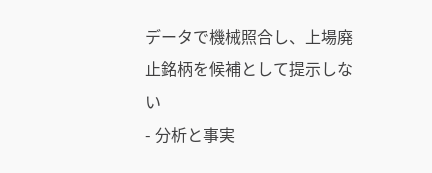データで機械照合し、上場廃止銘柄を候補として提示しない
- 分析と事実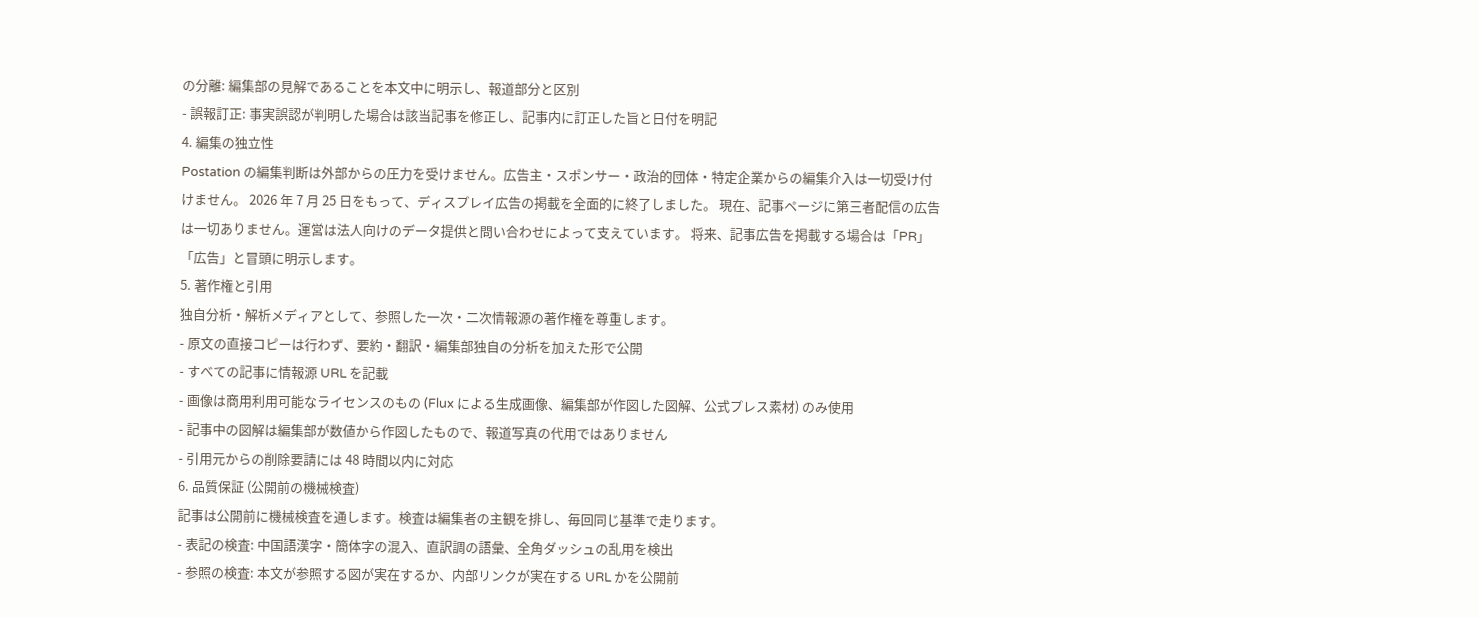の分離: 編集部の見解であることを本文中に明示し、報道部分と区別
- 誤報訂正: 事実誤認が判明した場合は該当記事を修正し、記事内に訂正した旨と日付を明記
4. 編集の独立性
Postation の編集判断は外部からの圧力を受けません。広告主・スポンサー・政治的団体・特定企業からの編集介入は一切受け付けません。 2026 年 7 月 25 日をもって、ディスプレイ広告の掲載を全面的に終了しました。 現在、記事ページに第三者配信の広告は一切ありません。運営は法人向けのデータ提供と問い合わせによって支えています。 将来、記事広告を掲載する場合は「PR」「広告」と冒頭に明示します。
5. 著作権と引用
独自分析・解析メディアとして、参照した一次・二次情報源の著作権を尊重します。
- 原文の直接コピーは行わず、要約・翻訳・編集部独自の分析を加えた形で公開
- すべての記事に情報源 URL を記載
- 画像は商用利用可能なライセンスのもの (Flux による生成画像、編集部が作図した図解、公式プレス素材) のみ使用
- 記事中の図解は編集部が数値から作図したもので、報道写真の代用ではありません
- 引用元からの削除要請には 48 時間以内に対応
6. 品質保証 (公開前の機械検査)
記事は公開前に機械検査を通します。検査は編集者の主観を排し、毎回同じ基準で走ります。
- 表記の検査: 中国語漢字・簡体字の混入、直訳調の語彙、全角ダッシュの乱用を検出
- 参照の検査: 本文が参照する図が実在するか、内部リンクが実在する URL かを公開前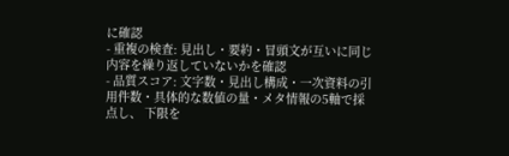に確認
- 重複の検査: 見出し・要約・冒頭文が互いに同じ内容を繰り返していないかを確認
- 品質スコア: 文字数・見出し構成・一次資料の引用件数・具体的な数値の量・メタ情報の5軸で採点し、 下限を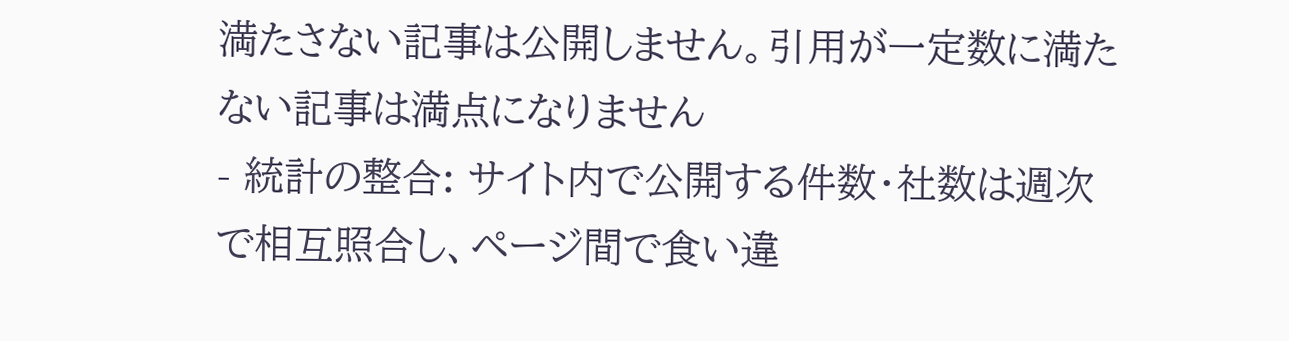満たさない記事は公開しません。引用が一定数に満たない記事は満点になりません
- 統計の整合: サイト内で公開する件数・社数は週次で相互照合し、ページ間で食い違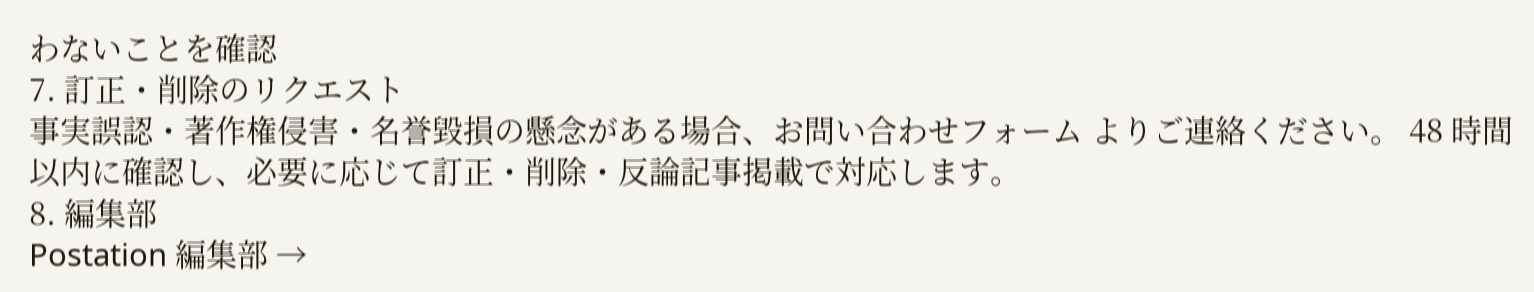わないことを確認
7. 訂正・削除のリクエスト
事実誤認・著作権侵害・名誉毀損の懸念がある場合、お問い合わせフォーム よりご連絡ください。 48 時間以内に確認し、必要に応じて訂正・削除・反論記事掲載で対応します。
8. 編集部
Postation 編集部 →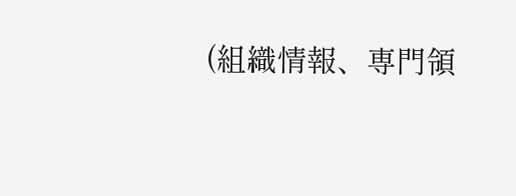(組織情報、専門領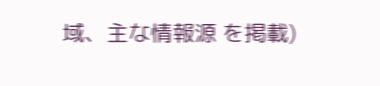域、主な情報源 を掲載)